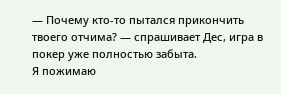— Почему кто-то пытался прикончить твоего отчима? — спрашивает Дес, игра в покер уже полностью забыта.
Я пожимаю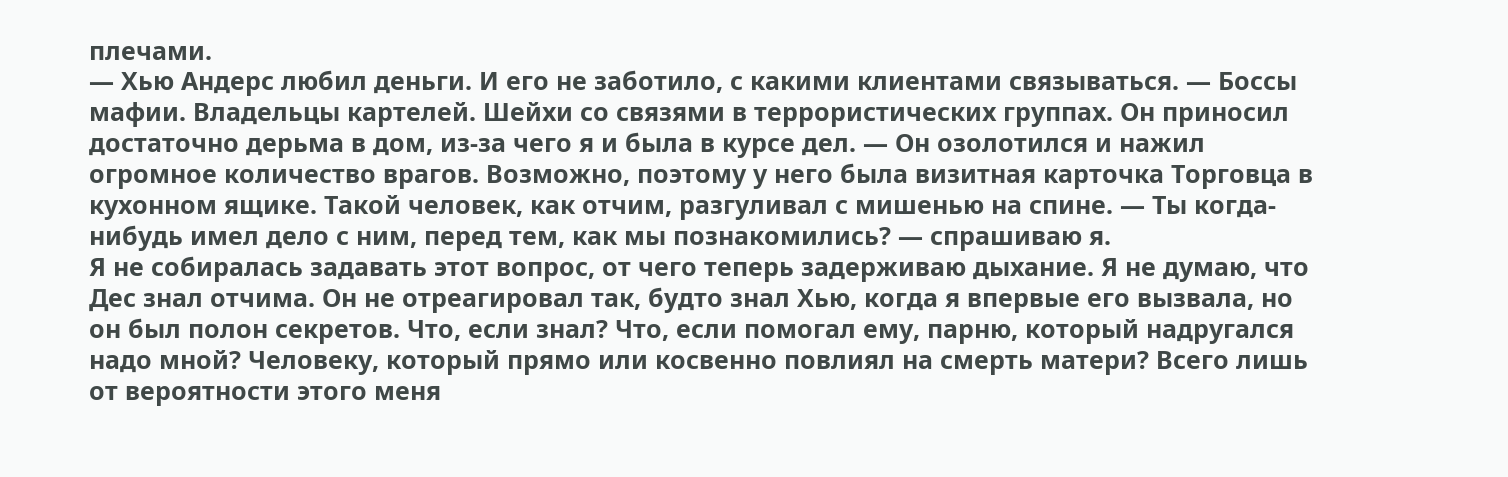плечами.
— Хью Андерс любил деньги. И его не заботило, с какими клиентами связываться. — Боссы мафии. Владельцы картелей. Шейхи со связями в террористических группах. Он приносил достаточно дерьма в дом, из-за чего я и была в курсе дел. — Он озолотился и нажил огромное количество врагов. Возможно, поэтому у него была визитная карточка Торговца в кухонном ящике. Такой человек, как отчим, разгуливал с мишенью на спине. — Ты когда-нибудь имел дело с ним, перед тем, как мы познакомились? — спрашиваю я.
Я не собиралась задавать этот вопрос, от чего теперь задерживаю дыхание. Я не думаю, что Дес знал отчима. Он не отреагировал так, будто знал Хью, когда я впервые его вызвала, но он был полон секретов. Что, если знал? Что, если помогал ему, парню, который надругался надо мной? Человеку, который прямо или косвенно повлиял на смерть матери? Всего лишь от вероятности этого меня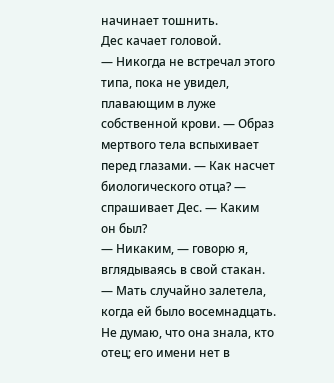начинает тошнить.
Дес качает головой.
— Никогда не встречал этого типа, пока не увидел, плавающим в луже собственной крови. — Образ мертвого тела вспыхивает перед глазами. — Как насчет биологического отца? — спрашивает Дес. — Каким он был?
— Никаким, — говорю я, вглядываясь в свой стакан. — Мать случайно залетела, когда ей было восемнадцать. Не думаю, что она знала, кто отец; его имени нет в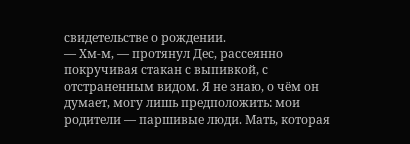свидетельстве о рождении.
— Хм-м, — протянул Дес, рассеянно покручивая стакан с выпивкой, с отстраненным видом. Я не знаю, о чём он думает, могу лишь предположить: мои родители — паршивые люди. Мать, которая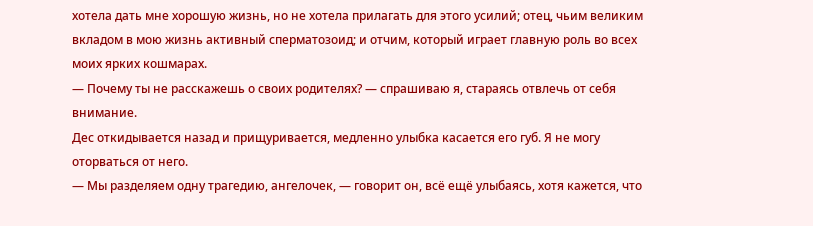хотела дать мне хорошую жизнь, но не хотела прилагать для этого усилий; отец, чьим великим вкладом в мою жизнь активный сперматозоид; и отчим, который играет главную роль во всех моих ярких кошмарах.
— Почему ты не расскажешь о своих родителях? — спрашиваю я, стараясь отвлечь от себя внимание.
Дес откидывается назад и прищуривается, медленно улыбка касается его губ. Я не могу оторваться от него.
— Мы разделяем одну трагедию, ангелочек, — говорит он, всё ещё улыбаясь, хотя кажется, что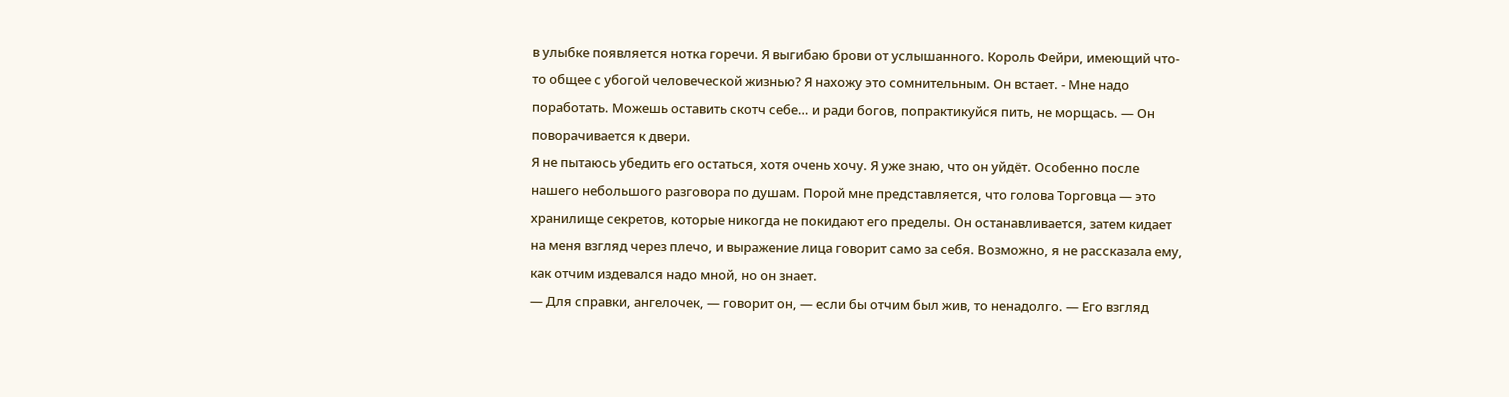в улыбке появляется нотка горечи. Я выгибаю брови от услышанного. Король Фейри, имеющий что-то общее с убогой человеческой жизнью? Я нахожу это сомнительным. Он встает. - Мне надо поработать. Можешь оставить скотч себе… и ради богов, попрактикуйся пить, не морщась. — Он поворачивается к двери.
Я не пытаюсь убедить его остаться, хотя очень хочу. Я уже знаю, что он уйдёт. Особенно после нашего небольшого разговора по душам. Порой мне представляется, что голова Торговца — это хранилище секретов, которые никогда не покидают его пределы. Он останавливается, затем кидает на меня взгляд через плечо, и выражение лица говорит само за себя. Возможно, я не рассказала ему, как отчим издевался надо мной, но он знает.
— Для справки, ангелочек, — говорит он, — если бы отчим был жив, то ненадолго. — Его взгляд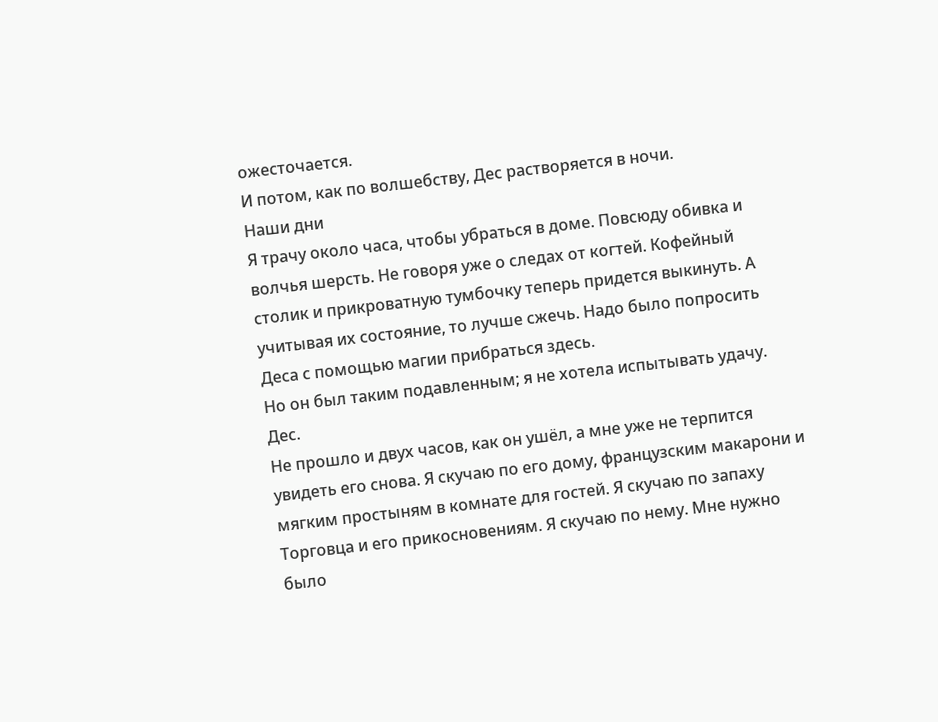ожесточается.
И потом, как по волшебству, Дес растворяется в ночи.
Наши дни
Я трачу около часа, чтобы убраться в доме. Повсюду обивка и волчья шерсть. Не говоря уже о следах от когтей. Кофейный столик и прикроватную тумбочку теперь придется выкинуть. А учитывая их состояние, то лучше сжечь. Надо было попросить Деса с помощью магии прибраться здесь.
Но он был таким подавленным; я не хотела испытывать удачу.
Дес.
Не прошло и двух часов, как он ушёл, а мне уже не терпится увидеть его снова. Я скучаю по его дому, французским макарони и мягким простыням в комнате для гостей. Я скучаю по запаху Торговца и его прикосновениям. Я скучаю по нему. Мне нужно было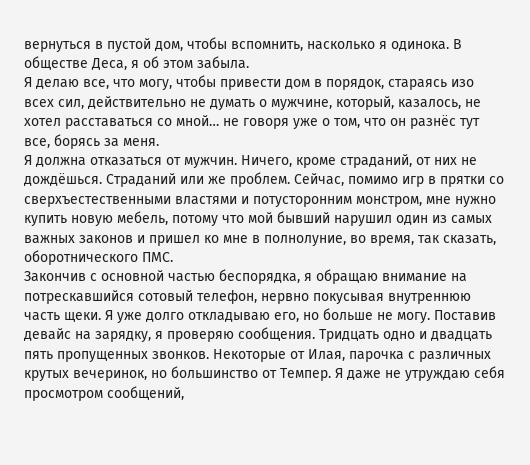вернуться в пустой дом, чтобы вспомнить, насколько я одинока. В обществе Деса, я об этом забыла.
Я делаю все, что могу, чтобы привести дом в порядок, стараясь изо всех сил, действительно не думать о мужчине, который, казалось, не хотел расставаться со мной… не говоря уже о том, что он разнёс тут все, борясь за меня.
Я должна отказаться от мужчин. Ничего, кроме страданий, от них не дождёшься. Страданий или же проблем. Сейчас, помимо игр в прятки со сверхъестественными властями и потусторонним монстром, мне нужно купить новую мебель, потому что мой бывший нарушил один из самых важных законов и пришел ко мне в полнолуние, во время, так сказать, оборотнического ПМС.
Закончив с основной частью беспорядка, я обращаю внимание на потрескавшийся сотовый телефон, нервно покусывая внутреннюю часть щеки. Я уже долго откладываю его, но больше не могу. Поставив девайс на зарядку, я проверяю сообщения. Тридцать одно и двадцать пять пропущенных звонков. Некоторые от Илая, парочка с различных крутых вечеринок, но большинство от Темпер. Я даже не утруждаю себя просмотром сообщений,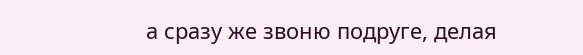а сразу же звоню подруге, делая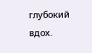глубокий вдох.